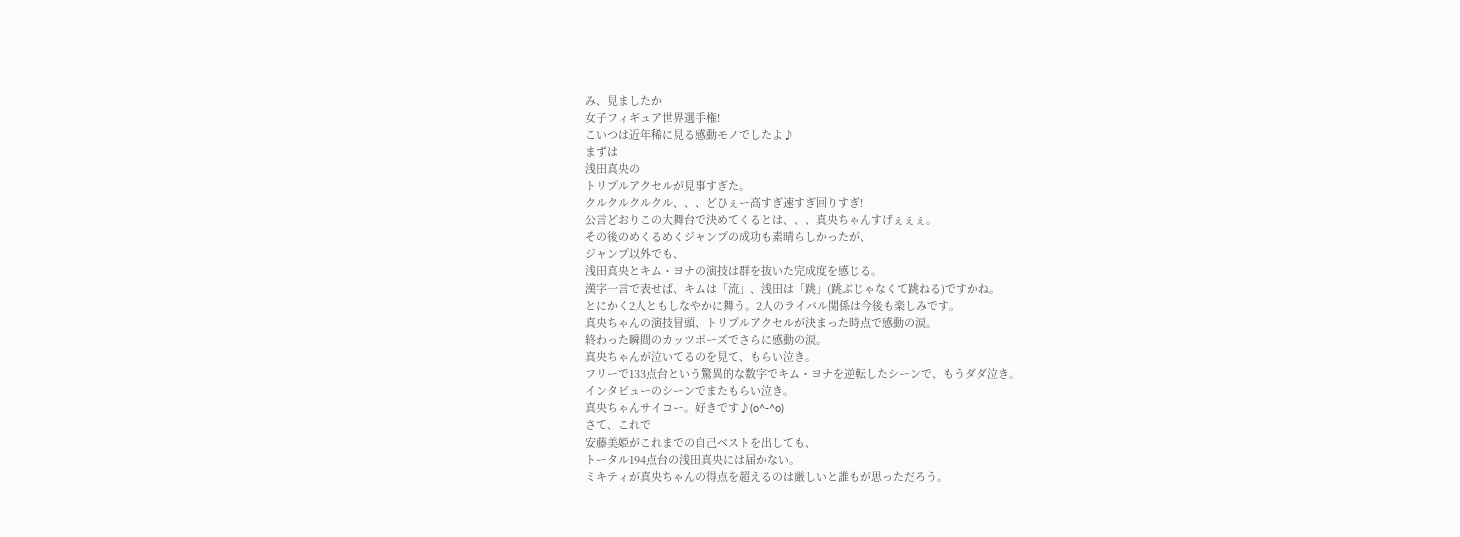み、見ましたか
女子フィギュア世界選手権!
こいつは近年稀に見る感動モノでしたよ♪
まずは
浅田真央の
トリプルアクセルが見事すぎた。
クルクルクルクル、、、どひぇー高すぎ速すぎ回りすぎ!
公言どおりこの大舞台で決めてくるとは、、、真央ちゃんすげぇぇぇ。
その後のめくるめくジャンプの成功も素晴らしかったが、
ジャンプ以外でも、
浅田真央とキム・ヨナの演技は群を抜いた完成度を感じる。
漢字一言で表せば、キムは「流」、浅田は「跳」(跳ぶじゃなくて跳ねる)ですかね。
とにかく2人ともしなやかに舞う。2人のライバル関係は今後も楽しみです。
真央ちゃんの演技冒頭、トリプルアクセルが決まった時点で感動の涙。
終わった瞬間のカッツポーズでさらに感動の涙。
真央ちゃんが泣いてるのを見て、もらい泣き。
フリーで133点台という驚異的な数字でキム・ヨナを逆転したシーンで、もうダダ泣き。
インタビューのシーンでまたもらい泣き。
真央ちゃんサイコー。好きです♪(o^-^o)
さて、これで
安藤美姫がこれまでの自己ベストを出しても、
トータル194点台の浅田真央には届かない。
ミキティが真央ちゃんの得点を超えるのは厳しいと誰もが思っただろう。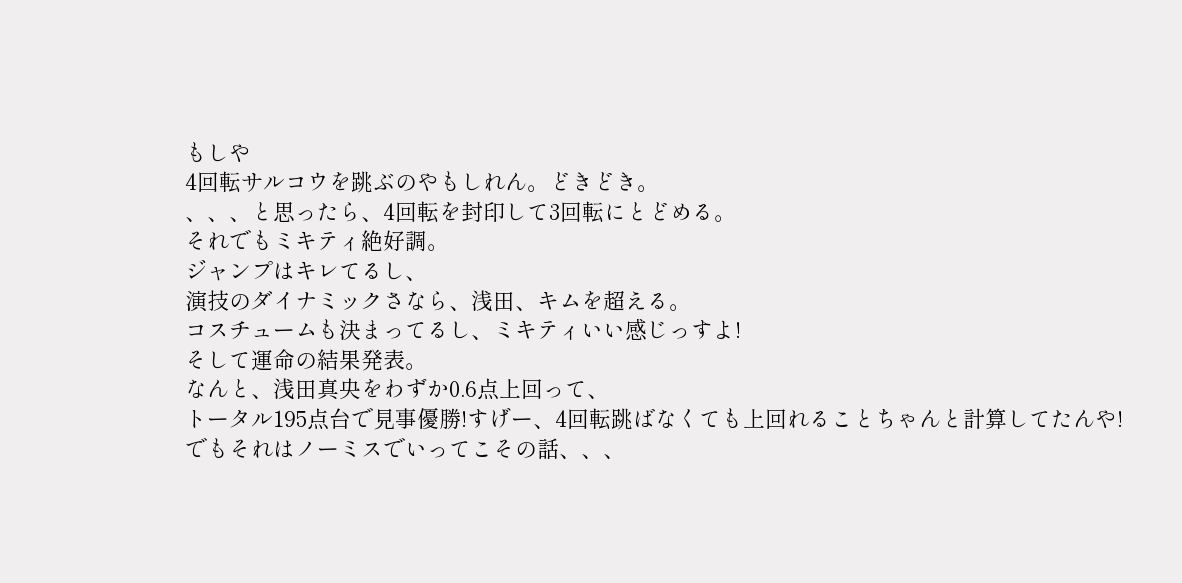もしや
4回転サルコウを跳ぶのやもしれん。どきどき。
、、、と思ったら、4回転を封印して3回転にとどめる。
それでもミキティ絶好調。
ジャンプはキレてるし、
演技のダイナミックさなら、浅田、キムを超える。
コスチュームも決まってるし、ミキティいい感じっすよ!
そして運命の結果発表。
なんと、浅田真央をわずか0.6点上回って、
トータル195点台で見事優勝!すげー、4回転跳ばなくても上回れることちゃんと計算してたんや!
でもそれはノーミスでいってこその話、、、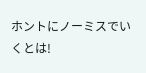ホントにノーミスでいくとは!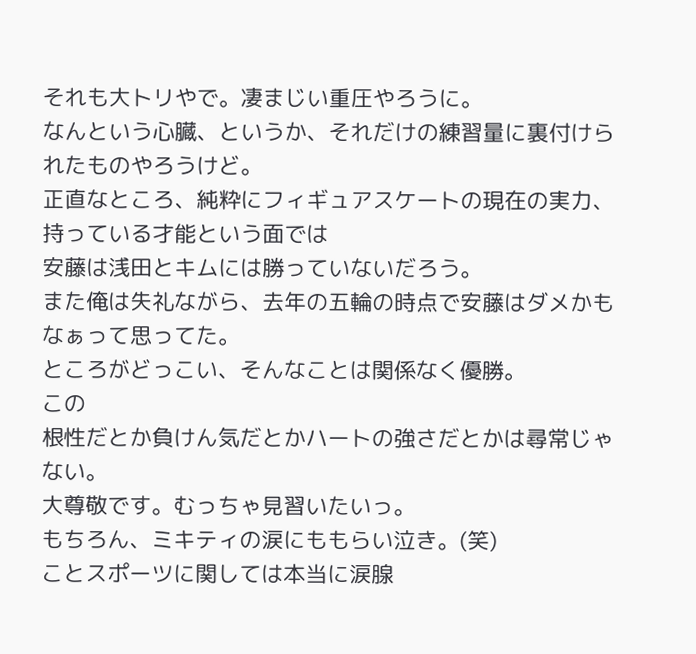それも大トリやで。凄まじい重圧やろうに。
なんという心臓、というか、それだけの練習量に裏付けられたものやろうけど。
正直なところ、純粋にフィギュアスケートの現在の実力、持っている才能という面では
安藤は浅田とキムには勝っていないだろう。
また俺は失礼ながら、去年の五輪の時点で安藤はダメかもなぁって思ってた。
ところがどっこい、そんなことは関係なく優勝。
この
根性だとか負けん気だとかハートの強さだとかは尋常じゃない。
大尊敬です。むっちゃ見習いたいっ。
もちろん、ミキティの涙にももらい泣き。(笑)
ことスポーツに関しては本当に涙腺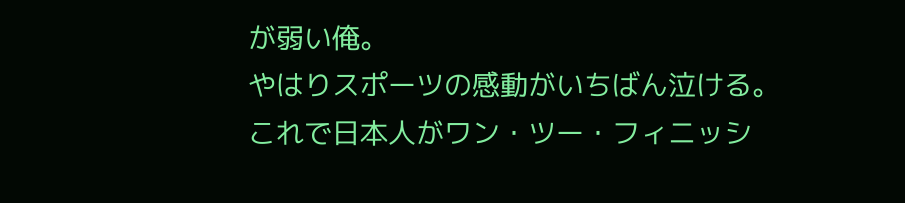が弱い俺。
やはりスポーツの感動がいちばん泣ける。
これで日本人がワン・ツー・フィニッシ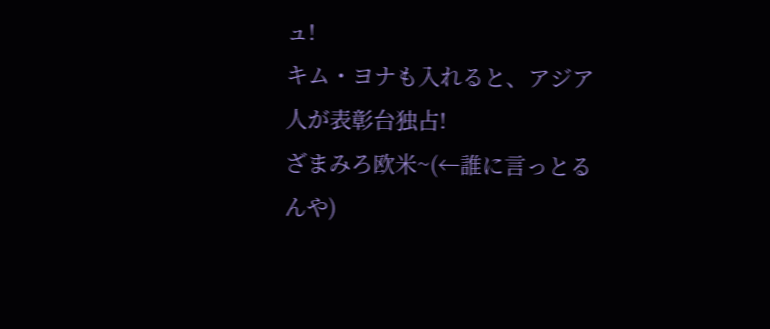ュ!
キム・ヨナも入れると、アジア人が表彰台独占!
ざまみろ欧米~(←誰に言っとるんや)